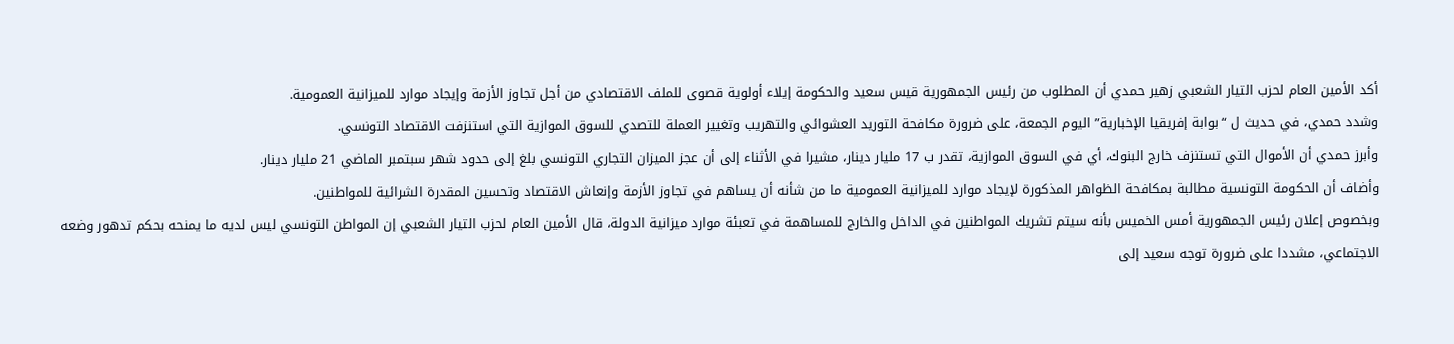أكد الأمين العام لحزب التيار الشعبي زهير حمدي أن المطلوب من رئيس الجمهورية قيس سعيد والحكومة إيلاء أولوية قصوى للملف الاقتصادي من أجل تجاوز الأزمة وإيجاد موارد للميزانية العمومية.
وشدد حمدي، في حديث ل “بوابة إفريقيا الإخبارية” اليوم الجمعة، على ضرورة مكافحة التوريد العشوائي والتهريب وتغيير العملة للتصدي للسوق الموازية التي استنزفت الاقتصاد التونسي.
وأبرز حمدي أن الأموال التي تستنزف خارج البنوك، أي في السوق الموازية، تقدر ب 17 مليار دينار، مشيرا في الأثناء إلى أن عجز الميزان التجاري التونسي بلغ إلى حدود شهر سبتمبر الماضي 21 مليار دينار.
وأضاف أن الحكومة التونسية مطالبة بمكافحة الظواهر المذكورة لإيجاد موارد للميزانية العمومية ما من شأنه أن يساهم في تجاوز الأزمة وإنعاش الاقتصاد وتحسين المقدرة الشرائية للمواطنين.
وبخصوص إعلان رئيس الجمهورية أمس الخميس بأنه سيتم تشريك المواطنين في الداخل والخارج للمساهمة في تعبئة موارد ميزانية الدولة، قال الأمين العام لحزب التيار الشعبي إن المواطن التونسي ليس لديه ما يمنحه بحكم تدهور وضعه الاجتماعي، مشددا على ضرورة توجه سعيد إلى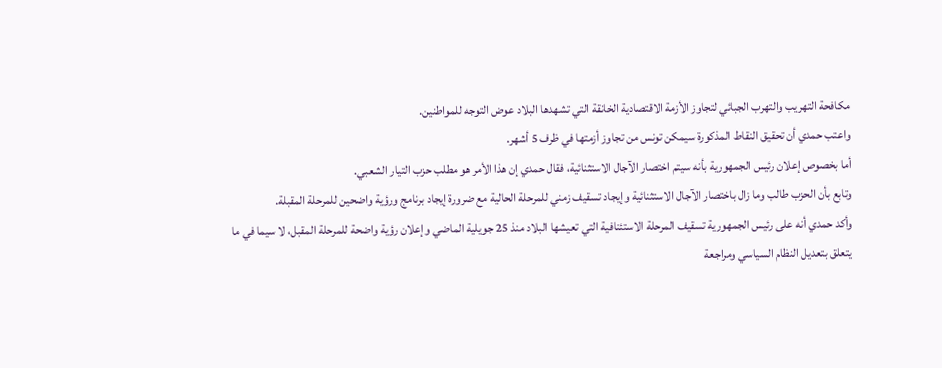مكافحة التهريب والتهرب الجبائي لتجاوز الأزمة الاقتصادية الخانقة التي تشهدها البلاد عوض التوجه للمواطنين.
واعتب حمدي أن تحقيق النقاط المذكورة سيمكن تونس من تجاوز أزمتها في ظرف 5 أشهر.
أما بخصوص إعلان رئيس الجمهورية بأنه سيتم اختصار الآجال الاستثنائية، فقال حمدي إن هذا الأمر هو مطلب حزب التيار الشعبي.
وتابع بأن الحزب طالب وما زال باختصار الآجال الاستثنائية وإيجاد تسقيف زمني للمرحلة الحالية مع ضرورة إيجاد برنامج ورؤية واضحين للمرحلة المقبلة.
وأكد حمدي أنه على رئيس الجمهورية تسقيف المرحلة الاستئنافية التي تعيشها البلاد منذ 25 جويلية الماضي وإعلان رؤية واضحة للمرحلة المقبل، لا سيما في ما يتعلق بتعديل النظام السياسي ومراجعة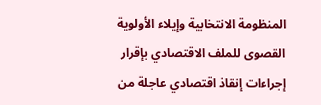المنظومة الانتخابية وإيلاء الأولوية القصوى للملف الاقتصادي بإقرار إجراءات إنقاذ اقتصادي عاجلة من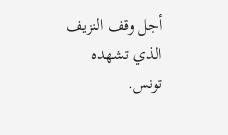أجل وقف النزيف الذي تشهده تونس.